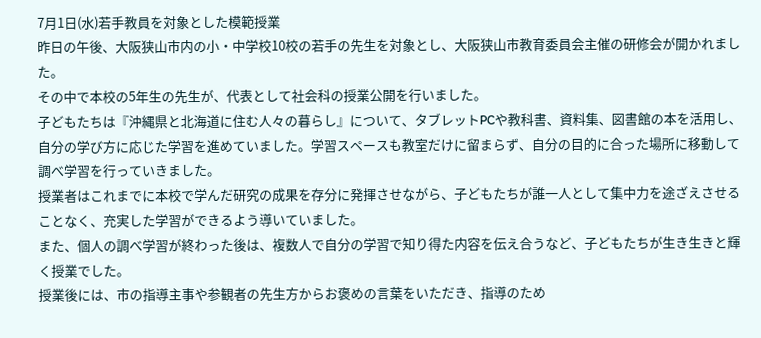7月1日(水)若手教員を対象とした模範授業
昨日の午後、大阪狭山市内の小・中学校10校の若手の先生を対象とし、大阪狭山市教育委員会主催の研修会が開かれました。
その中で本校の5年生の先生が、代表として社会科の授業公開を行いました。
子どもたちは『沖縄県と北海道に住む人々の暮らし』について、タブレットPCや教科書、資料集、図書館の本を活用し、自分の学び方に応じた学習を進めていました。学習スペースも教室だけに留まらず、自分の目的に合った場所に移動して調べ学習を行っていきました。
授業者はこれまでに本校で学んだ研究の成果を存分に発揮させながら、子どもたちが誰一人として集中力を途ざえさせることなく、充実した学習ができるよう導いていました。
また、個人の調べ学習が終わった後は、複数人で自分の学習で知り得た内容を伝え合うなど、子どもたちが生き生きと輝く授業でした。
授業後には、市の指導主事や参観者の先生方からお褒めの言葉をいただき、指導のため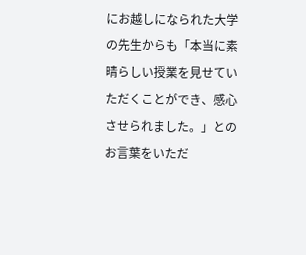にお越しになられた大学の先生からも「本当に素晴らしい授業を見せていただくことができ、感心させられました。」とのお言葉をいただ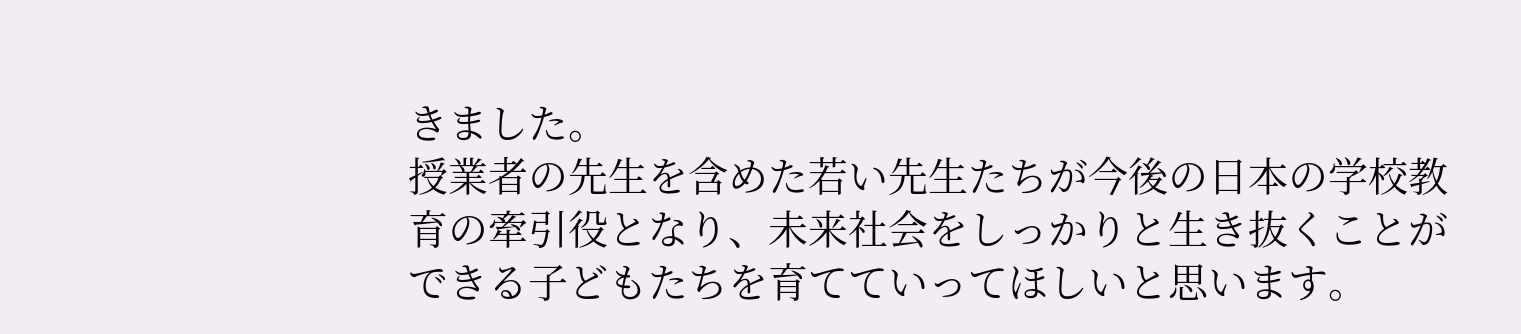きました。
授業者の先生を含めた若い先生たちが今後の日本の学校教育の牽引役となり、未来社会をしっかりと生き抜くことができる子どもたちを育てていってほしいと思います。